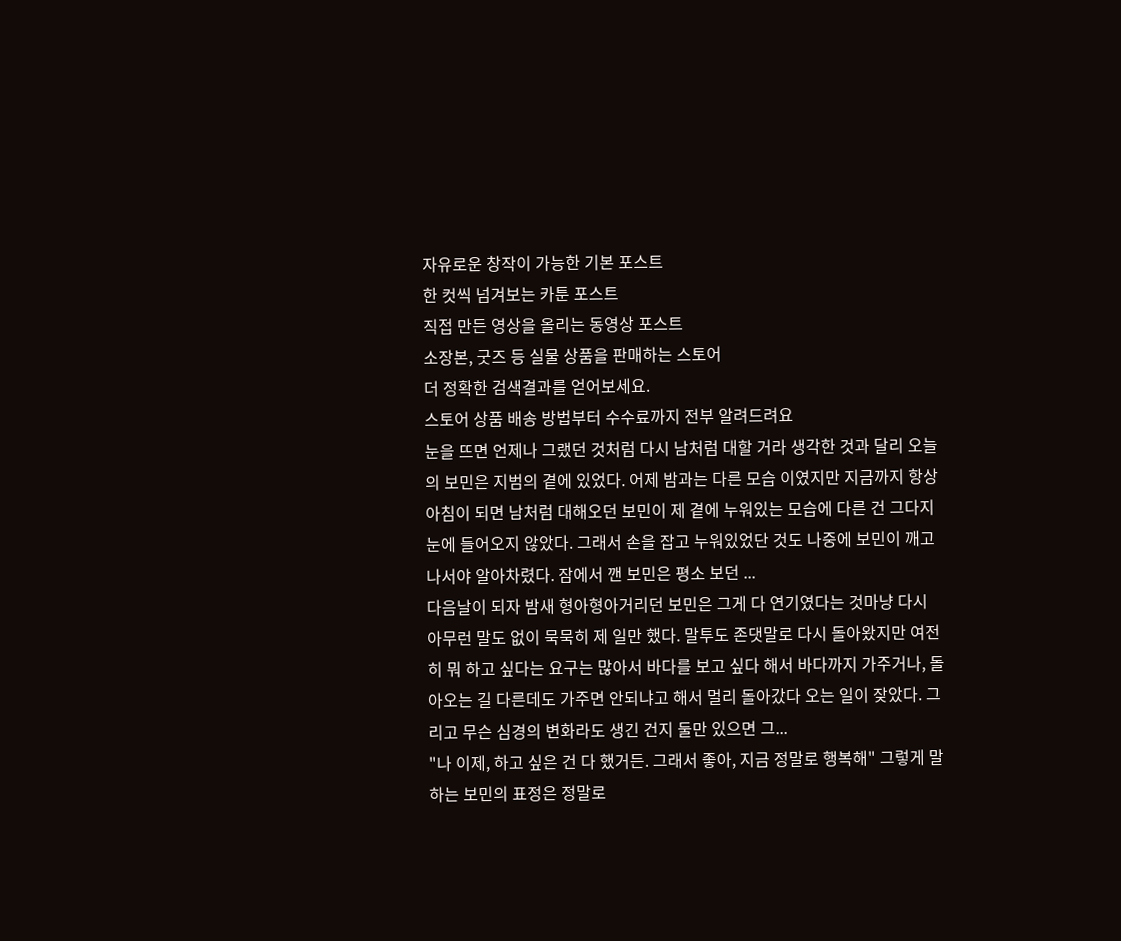자유로운 창작이 가능한 기본 포스트
한 컷씩 넘겨보는 카툰 포스트
직접 만든 영상을 올리는 동영상 포스트
소장본, 굿즈 등 실물 상품을 판매하는 스토어
더 정확한 검색결과를 얻어보세요.
스토어 상품 배송 방법부터 수수료까지 전부 알려드려요
눈을 뜨면 언제나 그랬던 것처럼 다시 남처럼 대할 거라 생각한 것과 달리 오늘의 보민은 지범의 곁에 있었다. 어제 밤과는 다른 모습 이였지만 지금까지 항상 아침이 되면 남처럼 대해오던 보민이 제 곁에 누워있는 모습에 다른 건 그다지 눈에 들어오지 않았다. 그래서 손을 잡고 누워있었단 것도 나중에 보민이 깨고 나서야 알아차렸다. 잠에서 깬 보민은 평소 보던 ...
다음날이 되자 밤새 형아형아거리던 보민은 그게 다 연기였다는 것마냥 다시 아무런 말도 없이 묵묵히 제 일만 했다. 말투도 존댓말로 다시 돌아왔지만 여전히 뭐 하고 싶다는 요구는 많아서 바다를 보고 싶다 해서 바다까지 가주거나, 돌아오는 길 다른데도 가주면 안되냐고 해서 멀리 돌아갔다 오는 일이 잦았다. 그리고 무슨 심경의 변화라도 생긴 건지 둘만 있으면 그...
"나 이제, 하고 싶은 건 다 했거든. 그래서 좋아, 지금 정말로 행복해" 그렇게 말하는 보민의 표정은 정말로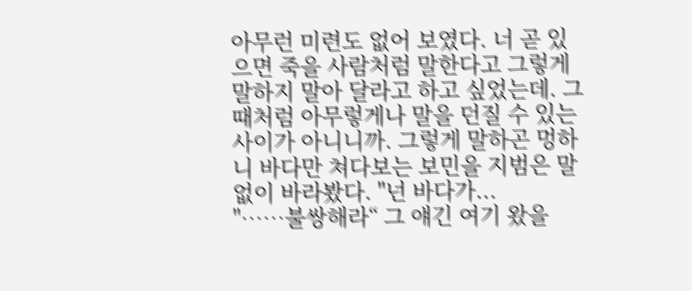아무런 미련도 없어 보였다. 너 곧 있으면 죽을 사람처럼 말한다고 그렇게 말하지 말아 달라고 하고 싶었는데. 그때처럼 아무렇게나 말을 던질 수 있는 사이가 아니니까. 그렇게 말하곤 멍하니 바다만 쳐다보는 보민을 지범은 말없이 바라봤다. "넌 바다가...
"……불쌍해라“ 그 얘긴 여기 왔을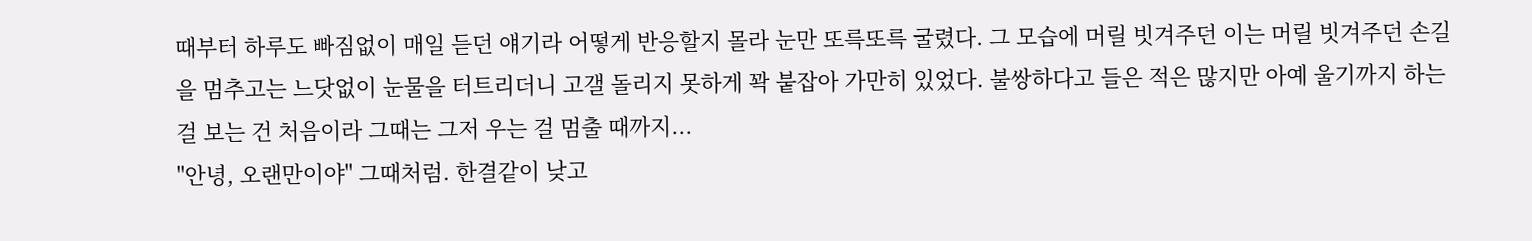때부터 하루도 빠짐없이 매일 듣던 얘기라 어떻게 반응할지 몰라 눈만 또륵또륵 굴렸다. 그 모습에 머릴 빗겨주던 이는 머릴 빗겨주던 손길을 멈추고는 느닷없이 눈물을 터트리더니 고갤 돌리지 못하게 꽉 붙잡아 가만히 있었다. 불쌍하다고 들은 적은 많지만 아예 울기까지 하는 걸 보는 건 처음이라 그때는 그저 우는 걸 멈출 때까지...
"안녕, 오랜만이야" 그때처럼. 한결같이 낮고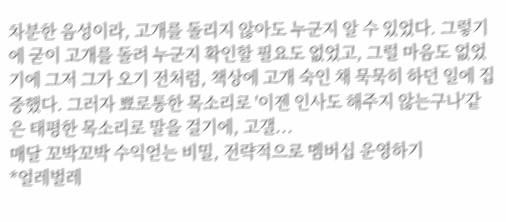차분한 음성이라, 고개를 돌리지 않아도 누군지 알 수 있었다. 그렇기에 굳이 고개를 돌려 누군지 확인할 필요도 없었고, 그럴 마음도 없었기에 그저 그가 오기 전처럼, 책상에 고개 숙인 채 묵묵히 하던 일에 집중했다. 그러자 뾰로통한 목소리로 '이젠 인사도 해주지 않는구나'같은 태평한 목소리로 말을 걸기에, 고갤...
매달 꼬박꼬박 수익얻는 비밀, 전략적으로 멤버십 운영하기
*얼레벌레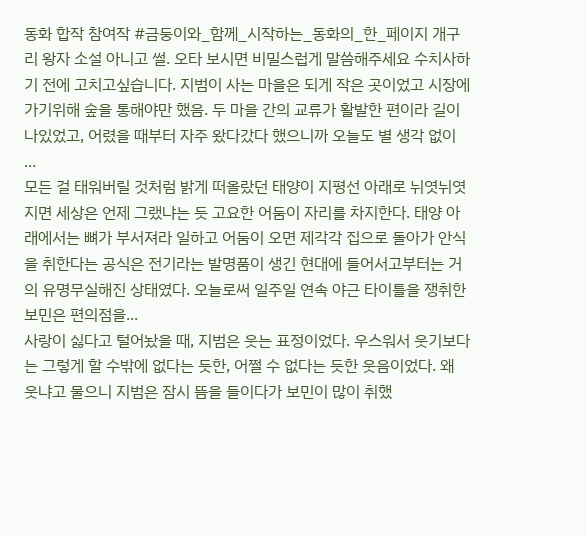동화 합작 참여작 #금둥이와_함께_시작하는_동화의_한_페이지 개구리 왕자 소설 아니고 썰. 오타 보시면 비밀스럽게 말씀해주세요 수치사하기 전에 고치고싶습니다. 지범이 사는 마을은 되게 작은 곳이었고 시장에 가기위해 숲을 통해야만 했음. 두 마을 간의 교류가 활발한 편이라 길이 나있었고, 어렸을 때부터 자주 왔다갔다 했으니까 오늘도 별 생각 없이 ...
모든 걸 태워버릴 것처럼 밝게 떠올랐던 태양이 지평선 아래로 뉘엿뉘엿 지면 세상은 언제 그랬냐는 듯 고요한 어둠이 자리를 차지한다. 태양 아래에서는 뼈가 부서져라 일하고 어둠이 오면 제각각 집으로 돌아가 안식을 취한다는 공식은 전기라는 발명품이 생긴 현대에 들어서고부터는 거의 유명무실해진 상태였다. 오늘로써 일주일 연속 야근 타이틀을 쟁취한 보민은 편의점을...
사랑이 싫다고 털어놨을 때, 지범은 웃는 표정이었다. 우스워서 웃기보다는 그렇게 할 수밖에 없다는 듯한, 어쩔 수 없다는 듯한 웃음이었다. 왜 웃냐고 물으니 지범은 잠시 뜸을 들이다가 보민이 많이 취했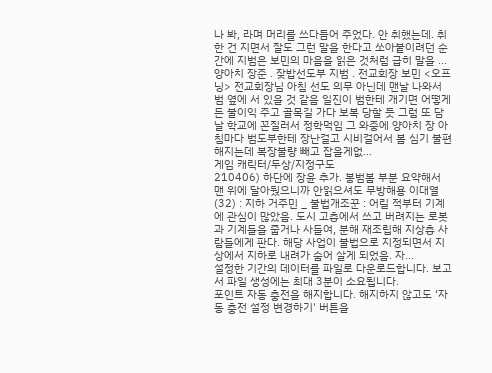나 봐, 라며 머리를 쓰다듬어 주었다. 안 취했는데. 취한 건 지면서 잘도 그런 말을 한다고 쏘아붙이려던 순간에 지범은 보민의 마음을 읽은 것처럼 급히 말을 ...
양아치 장준 . 잦밥선도부 지범 . 전교회장 보민 <오프닝> 전교회장님 아침 선도 의무 아닌데 맨날 나와서 범 옆에 서 있을 것 같음 일진이 범한테 개기면 어떻게든 불이익 주고 골목길 가다 보복 당할 듯 그럼 또 담날 학교에 꼰질러서 정학먹임 그 와중에 양아치 장 아침마다 범도부한테 장난걸고 시비걸어서 봄 심기 불편해지는데 복장불량 빼고 잡을게없...
게임 캐릭터/두상/지정구도
210406) 하단에 장윤 추가. 봉범봄 부분 요약해서 맨 위에 달아뒀으니까 안읽으셔도 무방해용 이대열(32) : 지하 거주민 _ 불법개조꾼 : 어릴 적부터 기계에 관심이 많았음. 도시 고층에서 쓰고 버려지는 로봇과 기계들을 줍거나 사들여, 분해 재조립해 지상층 사람들에게 판다. 해당 사업이 불법으로 지정되면서 지상에서 지하로 내려가 숨어 살게 되었음. 자...
설정한 기간의 데이터를 파일로 다운로드합니다. 보고서 파일 생성에는 최대 3분이 소요됩니다.
포인트 자동 충전을 해지합니다. 해지하지 않고도 ‘자동 충전 설정 변경하기' 버튼을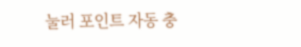눌러 포인트 자동 충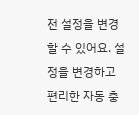전 설정을 변경할 수 있어요. 설정을 변경하고 편리한 자동 충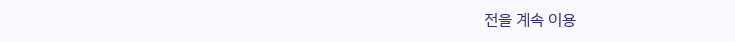전을 계속 이용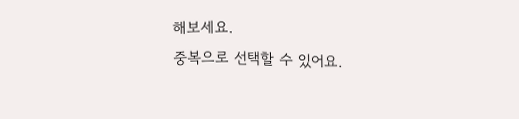해보세요.
중복으로 선택할 수 있어요.